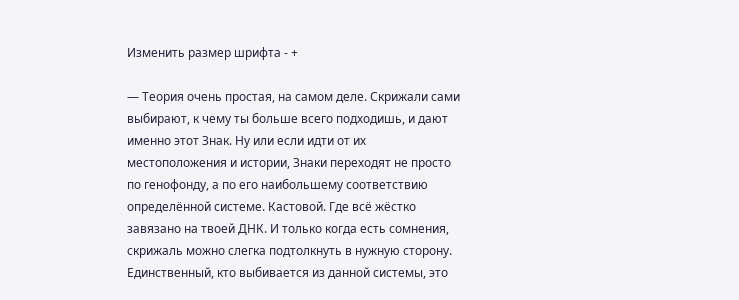Изменить размер шрифта - +

— Теория очень простая, на самом деле. Скрижали сами выбирают, к чему ты больше всего подходишь, и дают именно этот Знак. Ну или если идти от их местоположения и истории, Знаки переходят не просто по генофонду, а по его наибольшему соответствию определённой системе. Кастовой. Где всё жёстко завязано на твоей ДНК. И только когда есть сомнения, скрижаль можно слегка подтолкнуть в нужную сторону. Единственный, кто выбивается из данной системы, это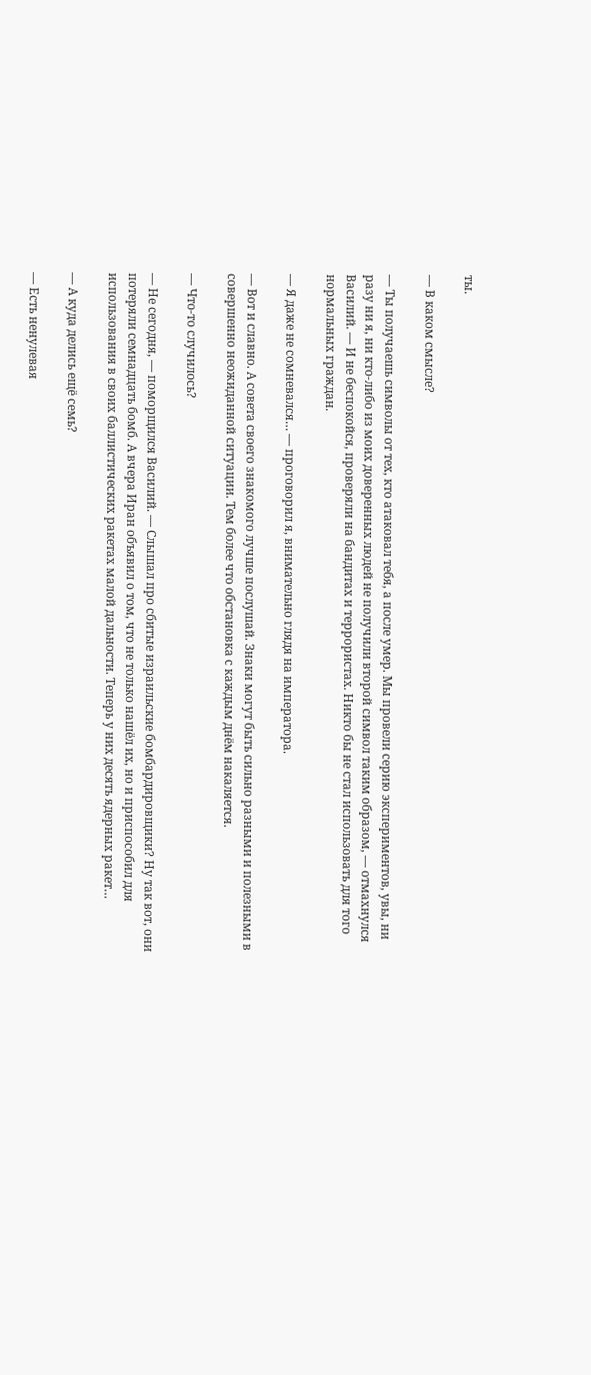ты.

— В каком смысле?

— Ты получаешь символы от тех, кто атаковал тебя, а после умер. Мы провели серию экспериментов, увы, ни разу ни я, ни кто-либо из моих доверенных людей не получили второй символ таким образом, — отмахнулся Василий. — И не беспокойся, проверяли на бандитах и террористах. Никто бы не стал использовать для того нормальных граждан.

— Я даже не сомневался… — проговорил я, внимательно глядя на императора.

— Вот и славно. А совета своего знакомого лучше послушай. Знаки могут быть сильно разными и полезными в совершенно неожиданной ситуации. Тем более что обстановка с каждым днём накаляется.

— Что-то случилось?

— Не сегодня, — поморщился Василий. — Слышал про сбитые израильские бомбардировщики? Ну так вот, они потеряли семнадцать бомб. А вчера Иран объявил о том, что не только нашёл их, но и приспособил для использования в своих баллистических ракетах малой дальности. Теперь у них десять ядерных ракет…

— А куда делись ещё семь?

— Есть ненулевая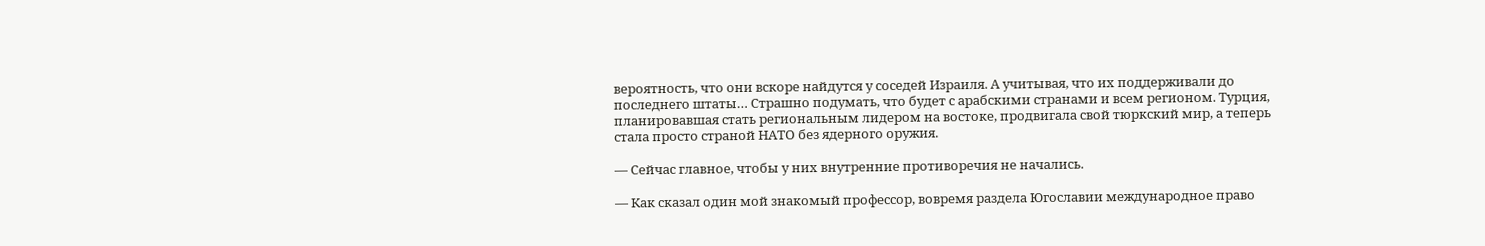вероятность, что они вскоре найдутся у соседей Израиля. А учитывая, что их поддерживали до последнего штаты… Страшно подумать, что будет с арабскими странами и всем регионом. Турция, планировавшая стать региональным лидером на востоке, продвигала свой тюркский мир, а теперь стала просто страной НАТО без ядерного оружия.

— Сейчас главное, чтобы у них внутренние противоречия не начались.

— Как сказал один мой знакомый профессор, вовремя раздела Югославии международное право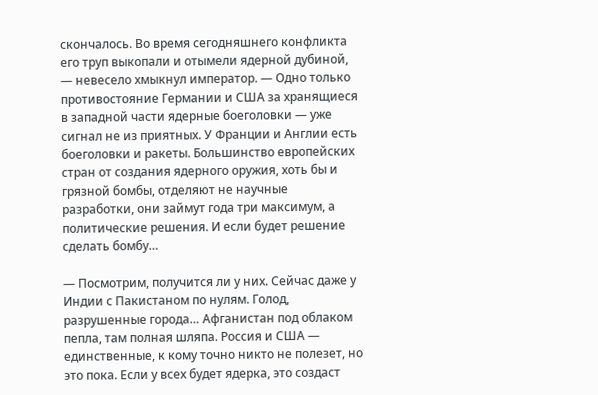скончалось. Во время сегодняшнего конфликта его труп выкопали и отымели ядерной дубиной, — невесело хмыкнул император. — Одно только противостояние Германии и США за хранящиеся в западной части ядерные боеголовки — уже сигнал не из приятных. У Франции и Англии есть боеголовки и ракеты. Большинство европейских стран от создания ядерного оружия, хоть бы и грязной бомбы, отделяют не научные разработки, они займут года три максимум, а политические решения. И если будет решение сделать бомбу…

— Посмотрим, получится ли у них. Сейчас даже у Индии с Пакистаном по нулям. Голод, разрушенные города… Афганистан под облаком пепла, там полная шляпа. Россия и США — единственные, к кому точно никто не полезет, но это пока. Если у всех будет ядерка, это создаст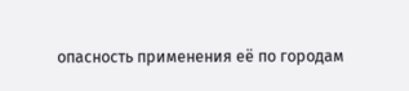опасность применения её по городам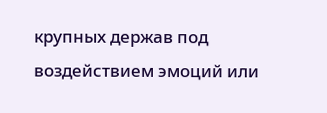крупных держав под воздействием эмоций или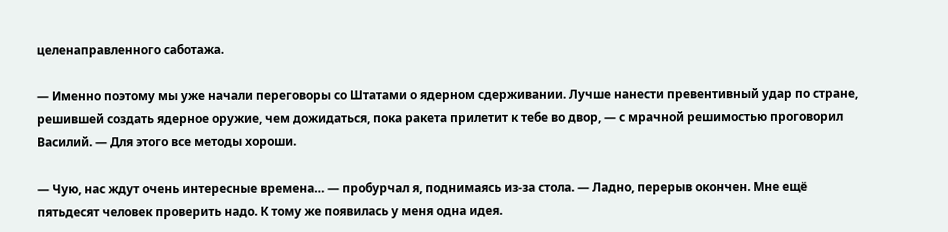целенаправленного саботажа.

— Именно поэтому мы уже начали переговоры со Штатами о ядерном сдерживании. Лучше нанести превентивный удар по стране, решившей создать ядерное оружие, чем дожидаться, пока ракета прилетит к тебе во двор, — с мрачной решимостью проговорил Василий. — Для этого все методы хороши.

— Чую, нас ждут очень интересные времена… — пробурчал я, поднимаясь из-за стола. — Ладно, перерыв окончен. Мне ещё пятьдесят человек проверить надо. К тому же появилась у меня одна идея.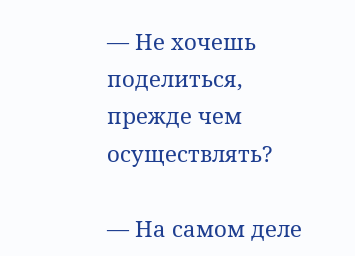— Не хочешь поделиться, прежде чем осуществлять?

— На самом деле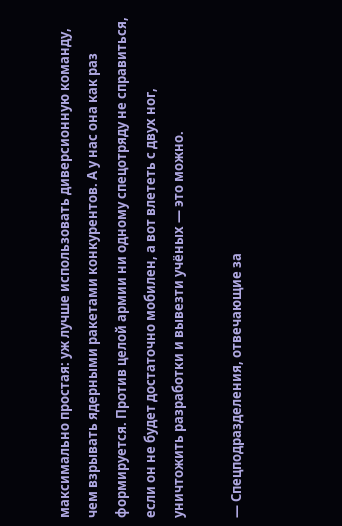максимально простая: уж лучше использовать диверсионную команду, чем взрывать ядерными ракетами конкурентов. А у нас она как раз формируется. Против целой армии ни одному спецотряду не справиться, если он не будет достаточно мобилен, а вот влететь с двух ног, уничтожить разработки и вывезти учёных — это можно.

— Спецподразделения, отвечающие за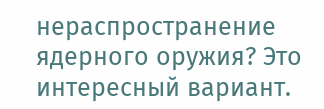нераспространение ядерного оружия? Это интересный вариант.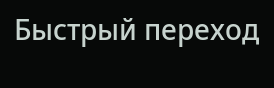Быстрый переход